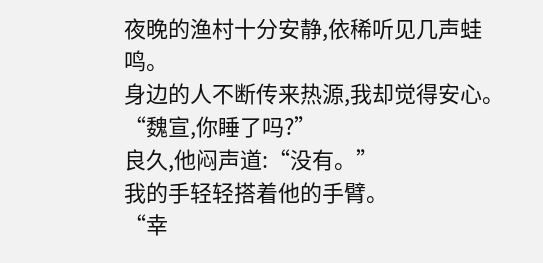夜晚的渔村十分安静,依稀听见几声蛙鸣。
身边的人不断传来热源,我却觉得安心。
“魏宣,你睡了吗?”
良久,他闷声道:“没有。”
我的手轻轻搭着他的手臂。
“幸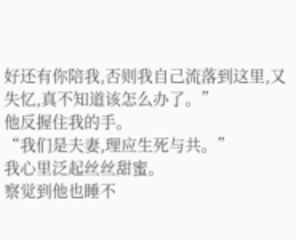好还有你陪我,否则我自己流落到这里,又失忆,真不知道该怎么办了。”
他反握住我的手。
“我们是夫妻,理应生死与共。”
我心里泛起丝丝甜蜜。
察觉到他也睡不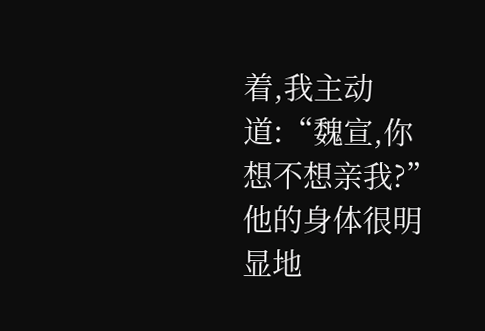着,我主动道:“魏宣,你想不想亲我?”
他的身体很明显地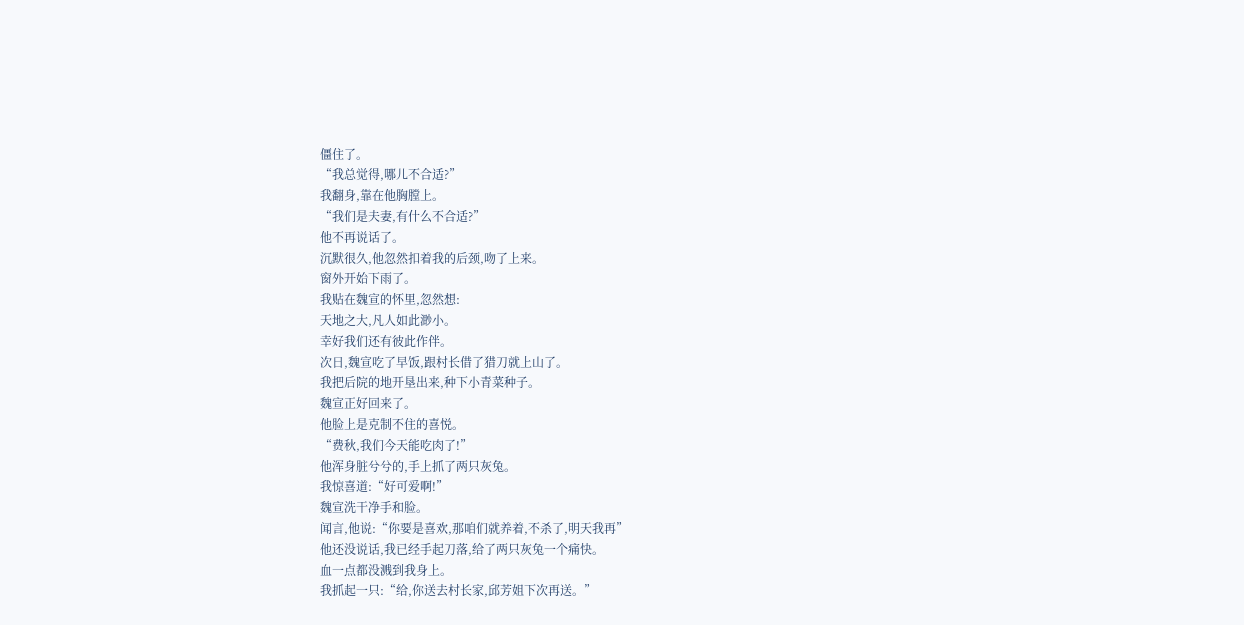僵住了。
“我总觉得,哪儿不合适?”
我翻身,靠在他胸膛上。
“我们是夫妻,有什么不合适?”
他不再说话了。
沉默很久,他忽然扣着我的后颈,吻了上来。
窗外开始下雨了。
我贴在魏宣的怀里,忽然想:
天地之大,凡人如此渺小。
幸好我们还有彼此作伴。
次日,魏宣吃了早饭,跟村长借了猎刀就上山了。
我把后院的地开垦出来,种下小青菜种子。
魏宣正好回来了。
他脸上是克制不住的喜悦。
“费秋,我们今天能吃肉了!”
他浑身脏兮兮的,手上抓了两只灰兔。
我惊喜道:“好可爱啊!”
魏宣洗干净手和脸。
闻言,他说:“你要是喜欢,那咱们就养着,不杀了,明天我再”
他还没说话,我已经手起刀落,给了两只灰兔一个痛快。
血一点都没溅到我身上。
我抓起一只:“给,你送去村长家,邱芳姐下次再送。”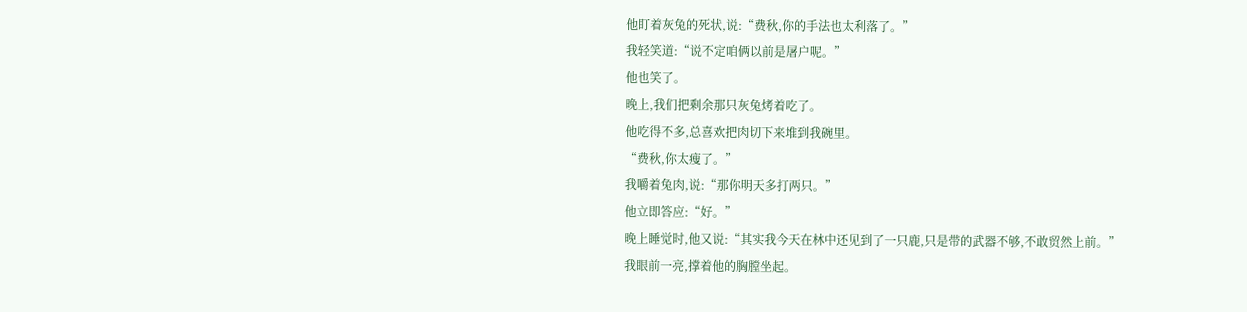他盯着灰兔的死状,说:“费秋,你的手法也太利落了。”
我轻笑道:“说不定咱俩以前是屠户呢。”
他也笑了。
晚上,我们把剩余那只灰兔烤着吃了。
他吃得不多,总喜欢把肉切下来堆到我碗里。
“费秋,你太瘦了。”
我嚼着兔肉,说:“那你明天多打两只。”
他立即答应:“好。”
晚上睡觉时,他又说:“其实我今天在林中还见到了一只鹿,只是带的武器不够,不敢贸然上前。”
我眼前一亮,撑着他的胸膛坐起。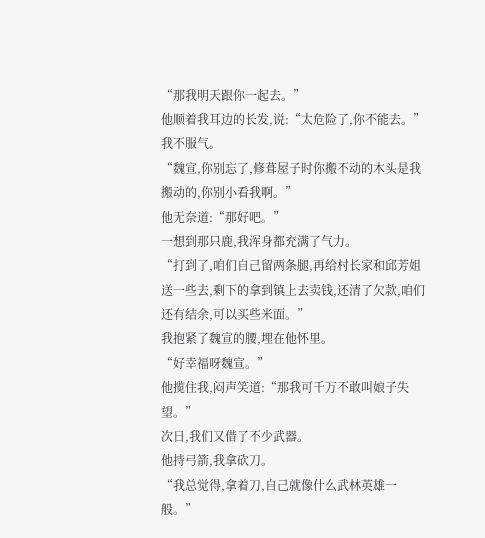“那我明天跟你一起去。”
他顺着我耳边的长发,说:“太危险了,你不能去。”
我不服气。
“魏宣,你别忘了,修葺屋子时你搬不动的木头是我搬动的,你别小看我啊。”
他无奈道:“那好吧。”
一想到那只鹿,我浑身都充满了气力。
“打到了,咱们自己留两条腿,再给村长家和邱芳姐送一些去,剩下的拿到镇上去卖钱,还清了欠款,咱们还有结余,可以买些米面。”
我抱紧了魏宣的腰,埋在他怀里。
“好幸福呀魏宣。”
他揽住我,闷声笑道:“那我可千万不敢叫娘子失望。”
次日,我们又借了不少武器。
他持弓箭,我拿砍刀。
“我总觉得,拿着刀,自己就像什么武林英雄一般。”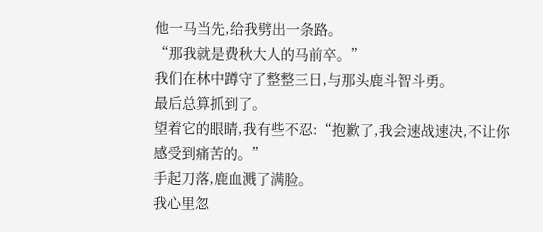他一马当先,给我劈出一条路。
“那我就是费秋大人的马前卒。”
我们在林中蹲守了整整三日,与那头鹿斗智斗勇。
最后总算抓到了。
望着它的眼睛,我有些不忍:“抱歉了,我会速战速决,不让你感受到痛苦的。”
手起刀落,鹿血溅了满脸。
我心里忽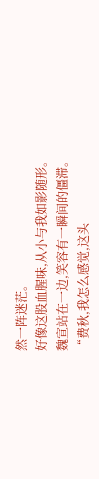然一阵迷茫。
好像这股血腥味,从小与我如影随形。
魏宣站在一边,笑容有一瞬间的僵滞。
“费秋,我怎么感觉,这头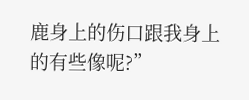鹿身上的伤口跟我身上的有些像呢?”